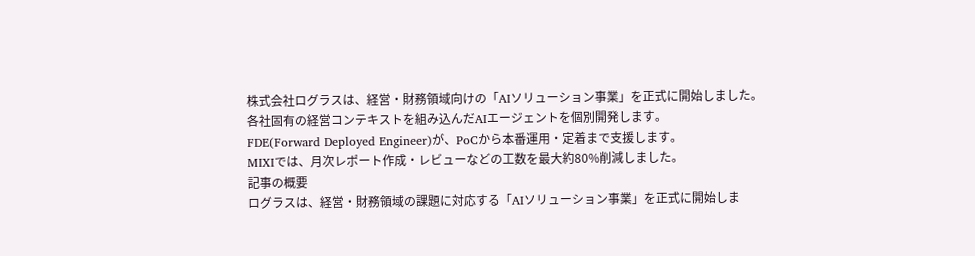株式会社ログラスは、経営・財務領域向けの「AIソリューション事業」を正式に開始しました。
各社固有の経営コンテキストを組み込んだAIエージェントを個別開発します。
FDE(Forward Deployed Engineer)が、PoCから本番運用・定着まで支援します。
MIXIでは、月次レポート作成・レビューなどの工数を最大約80%削減しました。
記事の概要
ログラスは、経営・財務領域の課題に対応する「AIソリューション事業」を正式に開始しま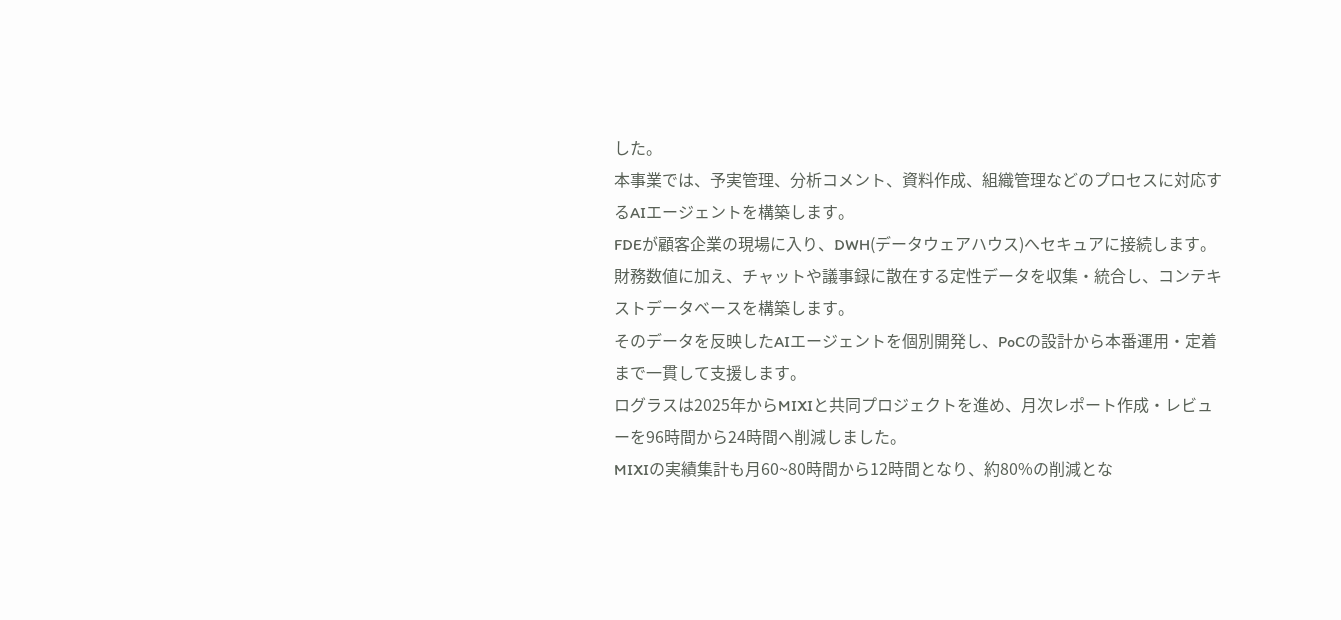した。
本事業では、予実管理、分析コメント、資料作成、組織管理などのプロセスに対応するAIエージェントを構築します。
FDEが顧客企業の現場に入り、DWH(データウェアハウス)へセキュアに接続します。
財務数値に加え、チャットや議事録に散在する定性データを収集・統合し、コンテキストデータベースを構築します。
そのデータを反映したAIエージェントを個別開発し、PoCの設計から本番運用・定着まで一貫して支援します。
ログラスは2025年からMIXIと共同プロジェクトを進め、月次レポート作成・レビューを96時間から24時間へ削減しました。
MIXIの実績集計も月60~80時間から12時間となり、約80%の削減とな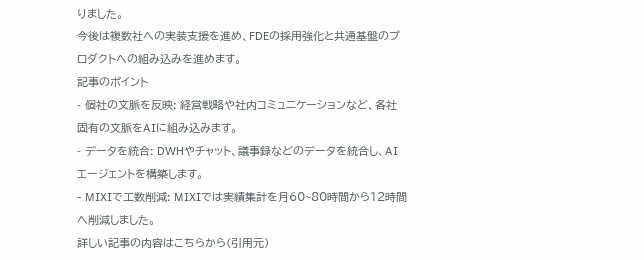りました。
今後は複数社への実装支援を進め、FDEの採用強化と共通基盤のプロダクトへの組み込みを進めます。
記事のポイント
- 個社の文脈を反映: 経営戦略や社内コミュニケーションなど、各社固有の文脈をAIに組み込みます。
- データを統合: DWHやチャット、議事録などのデータを統合し、AIエージェントを構築します。
- MIXIで工数削減: MIXIでは実績集計を月60~80時間から12時間へ削減しました。
詳しい記事の内容はこちらから(引用元)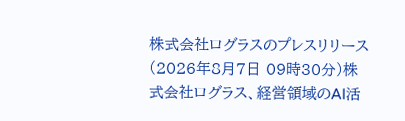株式会社ログラスのプレスリリース(2026年8月7日 09時30分)株式会社ログラス、経営領域のAI活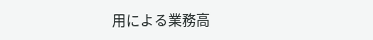用による業務高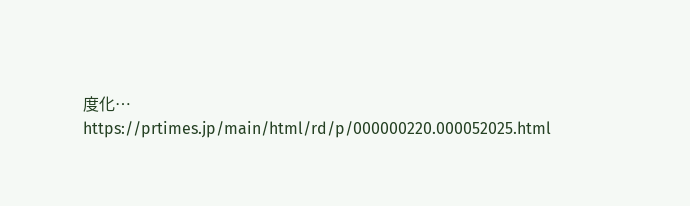度化…
https://prtimes.jp/main/html/rd/p/000000220.000052025.html